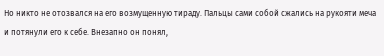Но никто не отозвался на его возмущенную тираду. Пальцы сами собой сжались на рукояти меча и потянули его к себе. Внезапно он понял,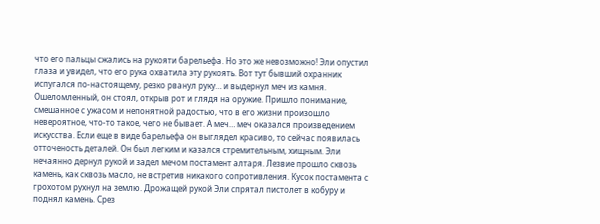что его пальцы сжались на рукояти барельефа. Но это же невозможно! Эли опустил глаза и увидел, что его рука охватила эту рукоять. Вот тут бывший охранник испугался по-настоящему, резко рванул руку… и выдернул меч из камня.
Ошеломленный, он стоял, открыв рот и глядя на оружие. Пришло понимание, смешанное с ужасом и непонятной радостью, что в его жизни произошло невероятное, что-то такое, чего не бывает. А меч… меч оказался произведением искусства. Если еще в виде барельефа он выглядел красиво, то сейчас появилась отточеность деталей. Он был легким и казался стремительным, хищным. Эли нечаянно дернул рукой и задел мечом постамент алтаря. Лезвие прошло сквозь камень, как сквозь масло, не встретив никакого сопротивления. Кусок постамента с грохотом рухнул на землю. Дрожащей рукой Эли спрятал пистолет в кобуру и поднял камень. Срез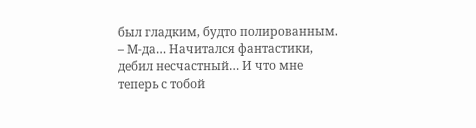был гладким, будто полированным.
– М-да… Начитался фантастики, дебил несчастный… И что мне теперь с тобой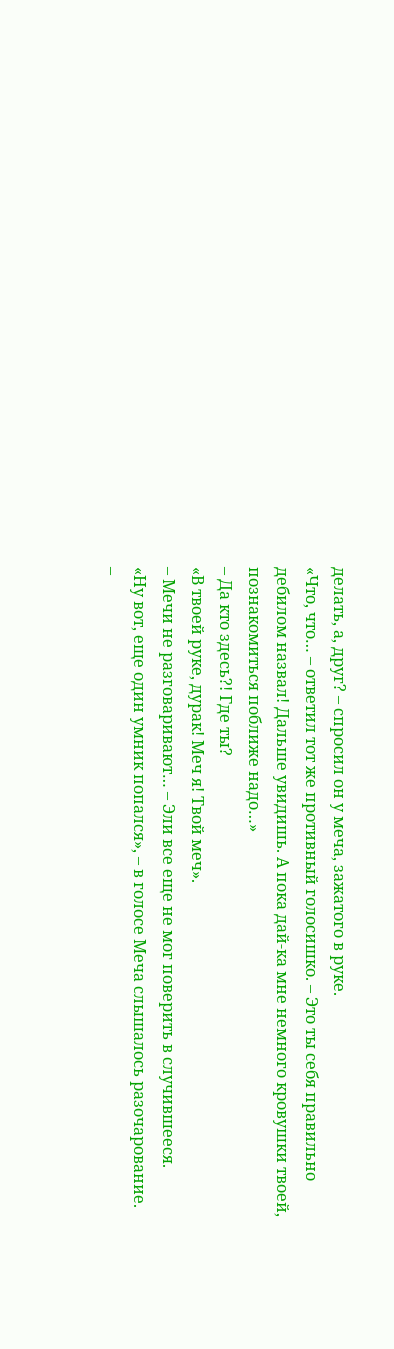делать, а, друг? – спросил он у меча, зажатого в руке.
«Что, что… – ответил тот же противный голосишко. – Это ты себя правильно дебилом назвал! Дальше увидишь. А пока дай-ка мне немного кровушки твоей, познакомиться поближе надо…»
– Да кто здесь?! Где ты?
«В твоей руке, дурак! Меч я! Твой меч».
– Мечи не разговаривают… – Эли все еще не мог поверить в случившееся.
«Ну вот, еще один умник попался», – в голосе Меча слышалось разочарование.
–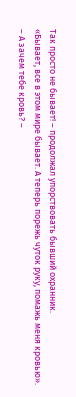Так просто не бывает! – продолжал упорствовать бывший охранник.
«Бывает, все в этом мире бывает. А теперь порежь чуток руку, помажь меня кровью».
– А зачем тебе кровь? –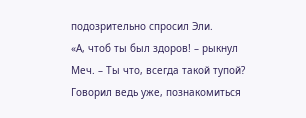подозрительно спросил Эли.
«А, чтоб ты был здоров! – рыкнул Меч. – Ты что, всегда такой тупой? Говорил ведь уже, познакомиться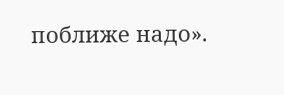поближе надо».